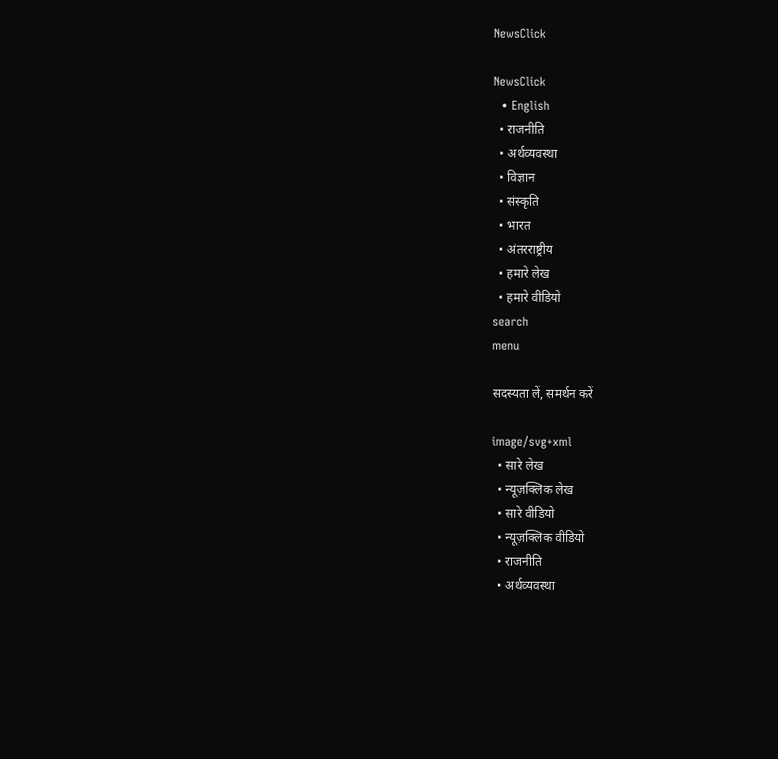NewsClick

NewsClick
  • English
  • राजनीति
  • अर्थव्यवस्था
  • विज्ञान
  • संस्कृति
  • भारत
  • अंतरराष्ट्रीय
  • हमारे लेख
  • हमारे वीडियो
search
menu

सदस्यता लें, समर्थन करें

image/svg+xml
  • सारे लेख
  • न्यूज़क्लिक लेख
  • सारे वीडियो
  • न्यूज़क्लिक वीडियो
  • राजनीति
  • अर्थव्यवस्था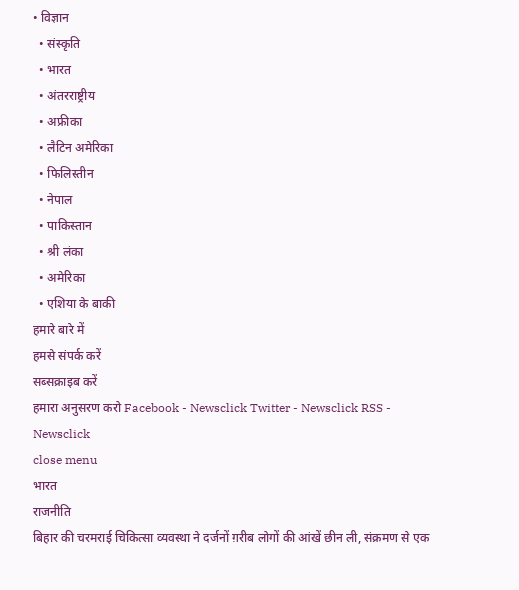• विज्ञान
  • संस्कृति
  • भारत
  • अंतरराष्ट्रीय
  • अफ्रीका
  • लैटिन अमेरिका
  • फिलिस्तीन
  • नेपाल
  • पाकिस्तान
  • श्री लंका
  • अमेरिका
  • एशिया के बाकी
हमारे बारे में
हमसे संपर्क करें
सब्सक्राइब करें
हमारा अनुसरण करो Facebook - Newsclick Twitter - Newsclick RSS - Newsclick
close menu
भारत
राजनीति
बिहार की चरमराई चिकित्सा व्यवस्था ने दर्जनों ग़रीब लोगों की आंखें छीन ली, संक्रमण से एक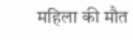महिला की मौत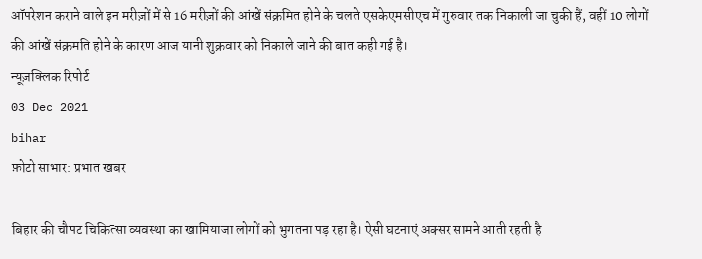ऑपरेशन कराने वाले इन मरीज़ों में से 16 मरीज़ों की आंखें संक्रमित होने के चलते एसकेएमसीएच में गुरुवार तक निकाली जा चुकी हैं, वहीं 10 लोगों की आंखें संक्रमति होने के कारण आज यानी शुक्रवार को निकाले जाने की बात कही गई है।
न्यूज़क्लिक रिपोर्ट
03 Dec 2021
bihar
फ़ोटो साभार: प्रभात खबर

बिहार की चौपट चिकित्सा व्यवस्था का खामियाजा लोगों को भुगतना पड़ रहा है। ऐसी घटनाएं अक्सर सामने आती रहती है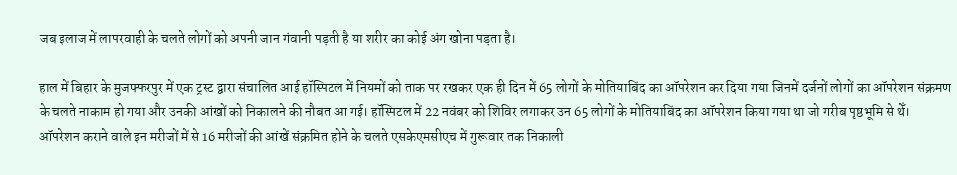जब इलाज में लापरवाही के चलते लोगों को अपनी जान गंवानी पड़ती है या शरीर का कोई अंग खोना पड़ता है।

हाल में बिहार के मुजफ्फरपुर में एक ट्रस्ट द्वारा संचालित आई हॉस्पिटल में नियमों को ताक पर रखकर एक ही दिन में 65 लोगों के मोतियाबिंद का ऑपरेशन कर दिया गया जिनमें दर्जनों लोगों का ऑपरेशन संक्रमण के चलते नाकाम हो गया और उनकी आंखों को निकालने की नौबत आ गई। हॉस्पिटल में 22 नवंबर को शिविर लगाकर उन 65 लोगों के मोतियाबिंद का ऑपरेशन किया गया था जो गरीब पृष्ठभूमि से थेँ। ऑपरेशन कराने वाले इन मरीजों में से 16 मरीजों की आंखें संक्रमित होने के चलते एसकेएमसीएच में गुरूवार तक निकाली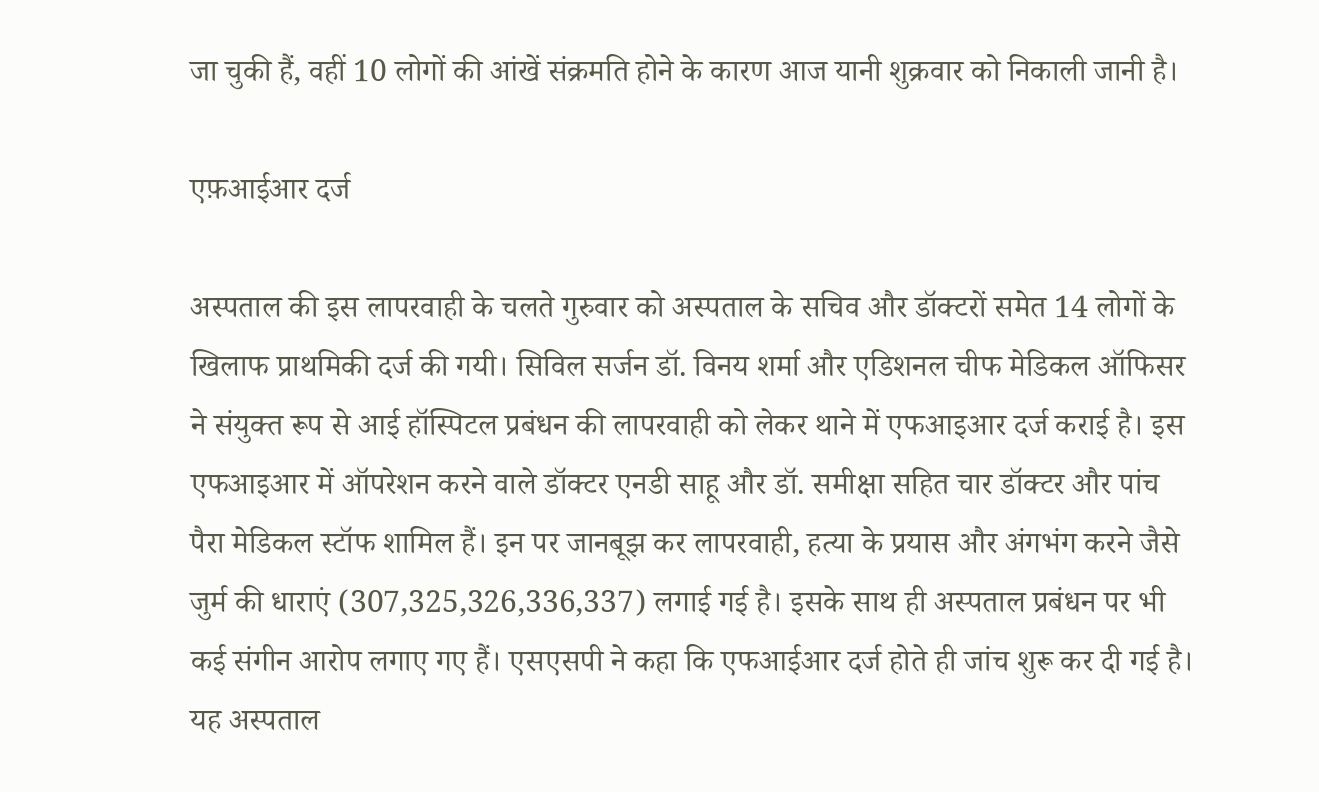जा चुकी हैं, वहीं 10 लोगों की आंखें संक्रमति होने के कारण आज यानी शुक्रवार को निकाली जानी है।

एफ़आईआर दर्ज

अस्पताल की इस लापरवाही के चलते गुरुवार को अस्पताल के सचिव और डॉक्टरों समेत 14 लोगों के खिलाफ प्राथमिकी दर्ज की गयी। सिविल सर्जन डॉ. विनय शर्मा और एडिशनल चीफ मेडिकल ऑफिसर ने संयुक्त रूप से आई हॉस्पिटल प्रबंधन की लापरवाही को लेकर थाने में एफआइआर दर्ज कराई है। इस एफआइआर में ऑपरेशन करने वाले डॉक्टर एनडी साहू और डॉ. समीक्षा सहित चार डॉक्टर और पांच पैरा मेडिकल स्टॉफ शामिल हैं। इन पर जानबूझ कर लापरवाही, हत्या के प्रयास और अंगभंग करने जैसे जुर्म की धाराएं (307,325,326,336,337) लगाई गई है। इसके साथ ही अस्पताल प्रबंधन पर भी कई संगीन आरोप लगाए गए हैं। एसएसपी ने कहा कि एफआईआर दर्ज होते ही जांच शुरू कर दी गई है। यह अस्पताल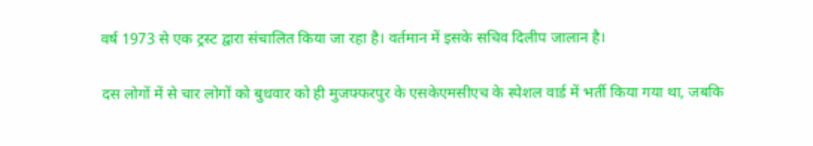वर्ष 1973 से एक ट्रस्ट द्वारा संचालित किया जा रहा है। वर्तमान में इसके सचिव दिलीप जालान है।

दस लोगों में से चार लोगों को बुधवार को ही मुजफ्फरपुर के एसकेएमसीएच के स्पेशल वार्ड में भर्ती किया गया था, जबकि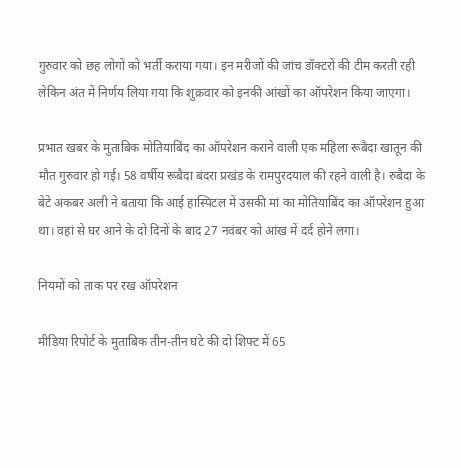गुरुवार को छह लोगों को भर्ती कराया गया। इन मरीजों की जांच डॉक्टरों की टीम करती रही लेकिन अंत में निर्णय लिया गया कि शुक्रवार को इनकी आंखों का ऑपरेशन किया जाएगा।

प्रभात खबर के मुताबिक मोतियाबिंद का ऑपरेशन कराने वाली एक महिला रूबैदा खातून की मौत गुरुवार हो गई। 58 वर्षीय रूबैदा बंदरा प्रखंड के रामपुरदयाल की रहने वाली है। रुबैदा के बेटे अकबर अली ने बताया कि आई हास्पिटल में उसकी मां का मोतियाबिंद का ऑपरेशन हुआ था। वहां से घर आने के दो दिनों के बाद 27 नवंबर को आंख में दर्द होने लगा।

नियमों को ताक पर रख ऑपरेशन

मीडिया रिपोर्ट के मुताबिक तीन-तीन घंटे की दो शिफ्ट में 65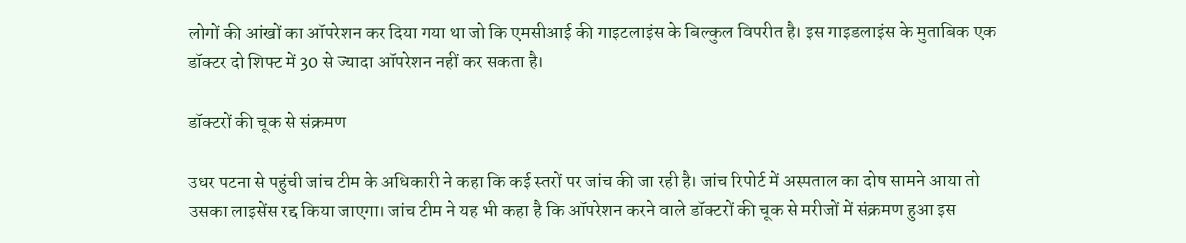लोगों की आंखों का ऑपरेशन कर दिया गया था जो कि एमसीआई की गाइटलाइंस के बिल्कुल विपरीत है। इस गाइडलाइंस के मुताबिक एक डॉक्टर दो शिफ्ट में 30 से ज्यादा ऑपरेशन नहीं कर सकता है।

डॉक्टरों की चूक से संक्रमण

उधर पटना से पहुंची जांच टीम के अधिकारी ने कहा कि कई स्तरों पर जांच की जा रही है। जांच रिपोर्ट में अस्पताल का दोष सामने आया तो उसका लाइसेंस रद्द किया जाएगा। जांच टीम ने यह भी कहा है कि ऑपरेशन करने वाले डॉक्टरों की चूक से मरीजों में संक्रमण हुआ इस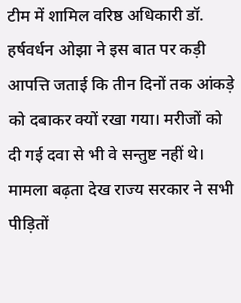टीम में शामिल वरिष्ठ अधिकारी डॉ. हर्षवर्धन ओझा ने इस बात पर कड़ी आपत्ति जताई कि तीन दिनों तक आंकड़े को दबाकर क्यों रखा गया। मरीजों को दी गई दवा से भी वे सन्तुष्ट नहीं थे। मामला बढ़ता देख राज्य सरकार ने सभी पीड़ितों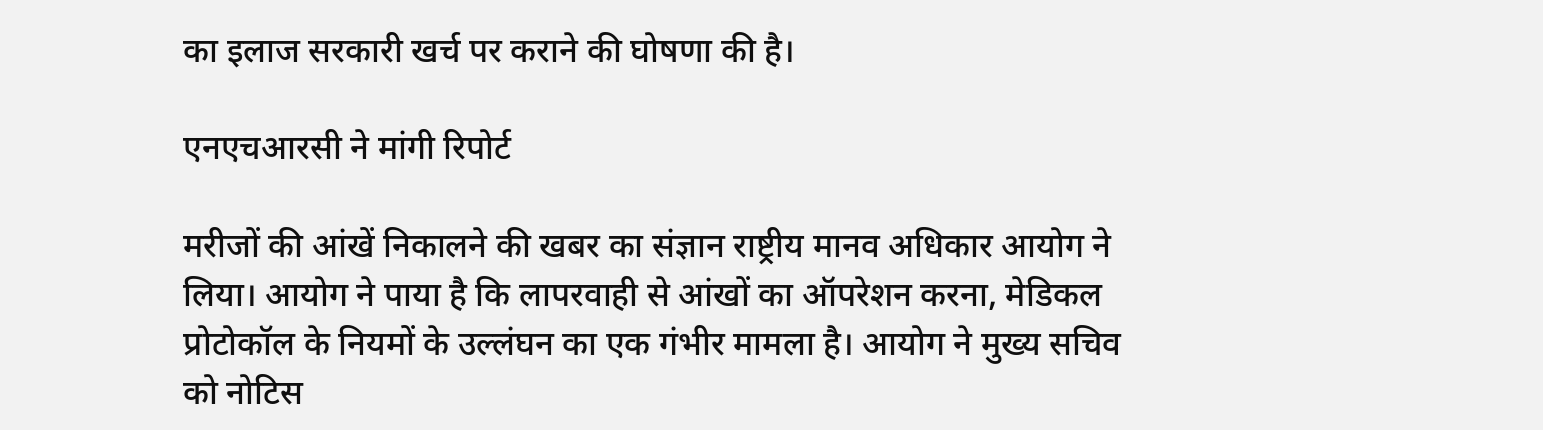का इलाज सरकारी खर्च पर कराने की घोषणा की है।

एनएचआरसी ने मांगी रिपोर्ट

मरीजों की आंखें निकालने की खबर का संज्ञान राष्ट्रीय मानव अधिकार आयोग ने लिया। आयोग ने पाया है कि लापरवाही से आंखों का ऑपरेशन करना, मेडिकल प्रोटोकॉल के नियमों के उल्लंघन का एक गंभीर मामला है। आयोग ने मुख्य सचिव को नोटिस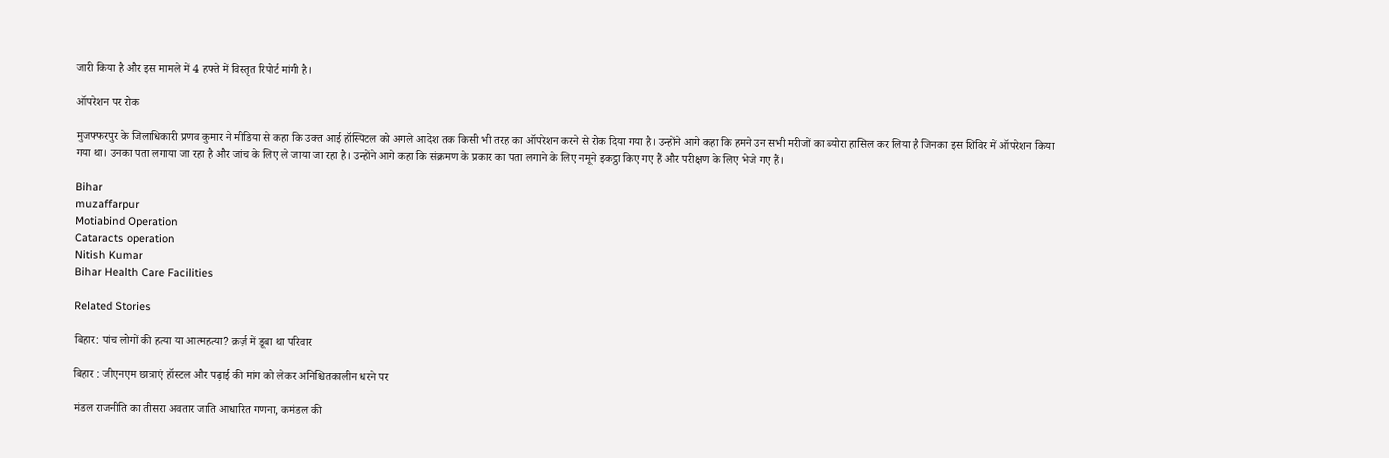जारी किया है और इस मामले में 4 हफ्ते में विस्तृत रिपोर्ट मांगी है।

ऑपरेशन पर रोक

मुजफ्फरपुर के जिलाधिकारी प्रणव कुमार ने मीडिया से कहा कि उक्त आई हॉस्पिटल को अगले आदेश तक किसी भी तरह का ऑपरेशन करने से रोक दिया गया है। उन्होंने आगे कहा कि हमने उन सभी मरीजों का ब्योरा हासिल कर लिया है जिनका इस शिविर में ऑपरेशन किया गया था। उनका पता लगाया जा रहा है और जांच के लिए ले जाया जा रहा है। उन्होंने आगे कहा कि संक्रमण के प्रकार का पता लगाने के लिए नमूने इकट्ठा किए गए हैं और परीक्षण के लिए भेजे गए हैं।

Bihar
muzaffarpur
Motiabind Operation
Cataracts operation
Nitish Kumar
Bihar Health Care Facilities

Related Stories

बिहार: पांच लोगों की हत्या या आत्महत्या? क़र्ज़ में डूबा था परिवार

बिहार : जीएनएम छात्राएं हॉस्टल और पढ़ाई की मांग को लेकर अनिश्चितकालीन धरने पर

मंडल राजनीति का तीसरा अवतार जाति आधारित गणना, कमंडल की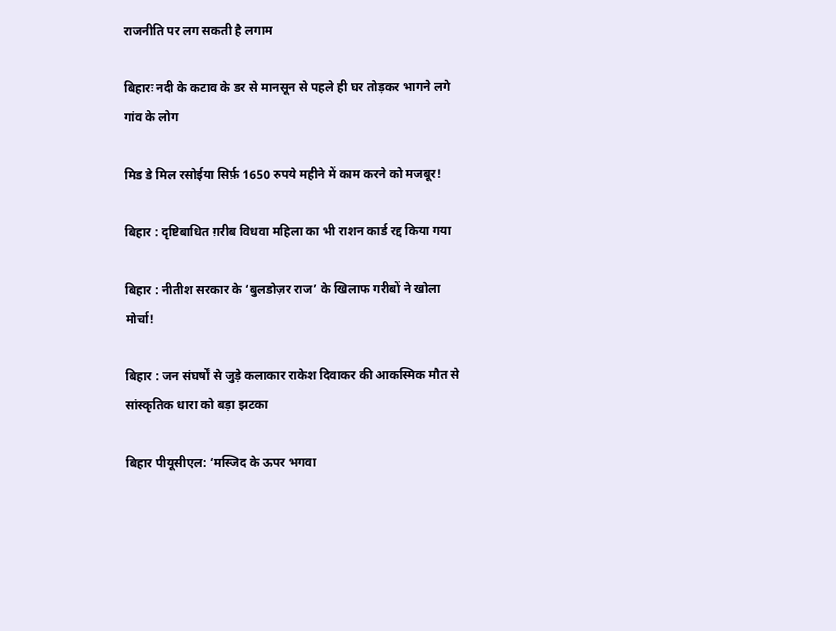राजनीति पर लग सकती है लगाम

बिहारः नदी के कटाव के डर से मानसून से पहले ही घर तोड़कर भागने लगे गांव के लोग

मिड डे मिल रसोईया सिर्फ़ 1650 रुपये महीने में काम करने को मजबूर!

बिहार : दृष्टिबाधित ग़रीब विधवा महिला का भी राशन कार्ड रद्द किया गया

बिहार : नीतीश सरकार के ‘बुलडोज़र राज’ के खिलाफ गरीबों ने खोला मोर्चा!

बिहार : जन संघर्षों से जुड़े कलाकार राकेश दिवाकर की आकस्मिक मौत से सांस्कृतिक धारा को बड़ा झटका

बिहार पीयूसीएल: ‘मस्जिद के ऊपर भगवा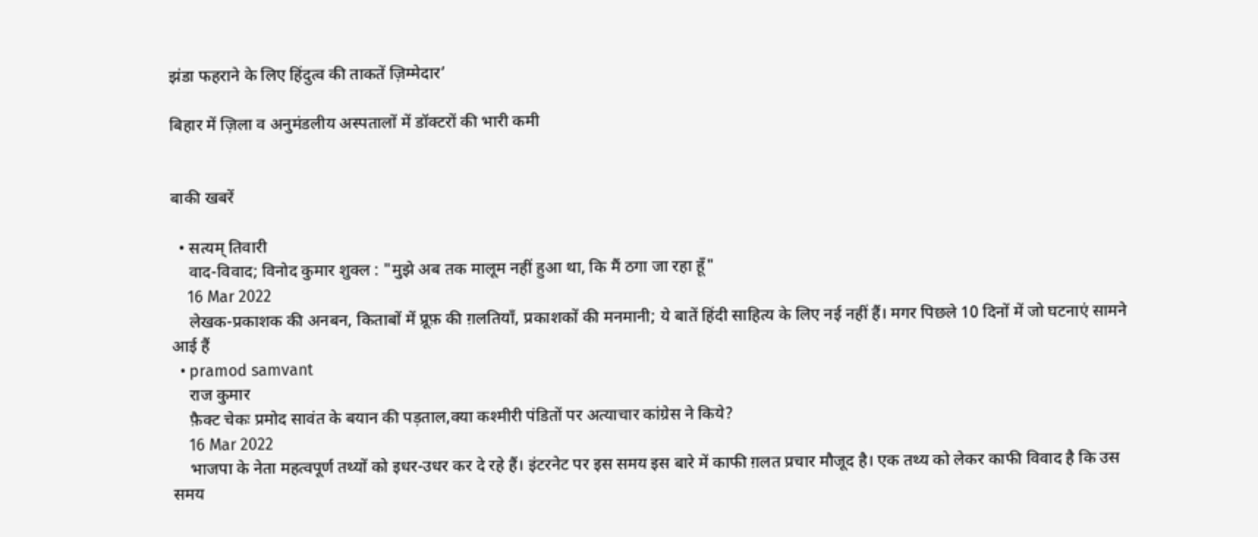झंडा फहराने के लिए हिंदुत्व की ताकतें ज़िम्मेदार’

बिहार में ज़िला व अनुमंडलीय अस्पतालों में डॉक्टरों की भारी कमी


बाकी खबरें

  • सत्यम् तिवारी
    वाद-विवाद; विनोद कुमार शुक्ल : "मुझे अब तक मालूम नहीं हुआ था, कि मैं ठगा जा रहा हूँ"
    16 Mar 2022
    लेखक-प्रकाशक की अनबन, किताबों में प्रूफ़ की ग़लतियाँ, प्रकाशकों की मनमानी; ये बातें हिंदी साहित्य के लिए नई नहीं हैं। मगर पिछले 10 दिनों में जो घटनाएं सामने आई हैं
  • pramod samvant
    राज कुमार
    फ़ैक्ट चेकः प्रमोद सावंत के बयान की पड़ताल,क्या कश्मीरी पंडितों पर अत्याचार कांग्रेस ने किये?
    16 Mar 2022
    भाजपा के नेता महत्वपूर्ण तथ्यों को इधर-उधर कर दे रहे हैं। इंटरनेट पर इस समय इस बारे में काफी ग़लत प्रचार मौजूद है। एक तथ्य को लेकर काफी विवाद है कि उस समय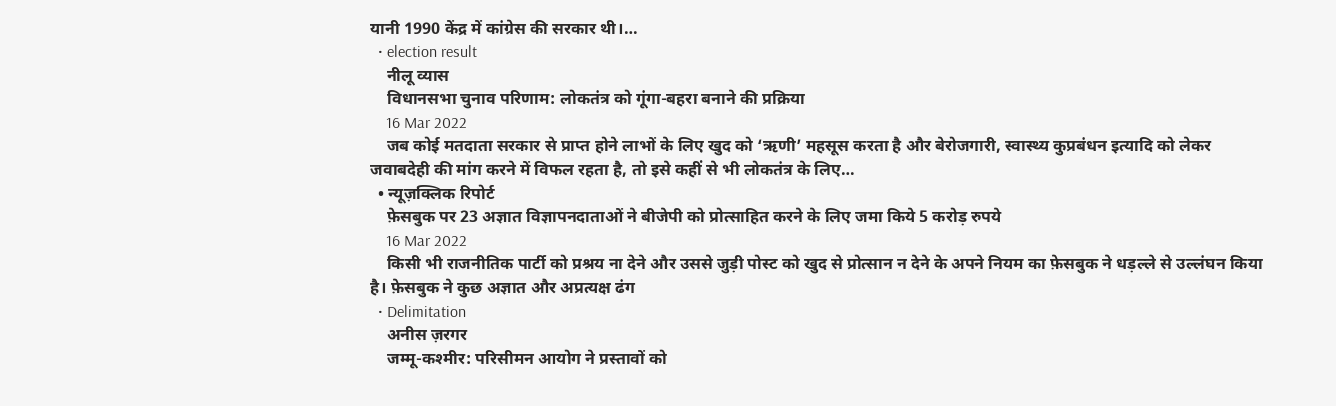यानी 1990 केंद्र में कांग्रेस की सरकार थी।…
  • election result
    नीलू व्यास
    विधानसभा चुनाव परिणाम: लोकतंत्र को गूंगा-बहरा बनाने की प्रक्रिया
    16 Mar 2022
    जब कोई मतदाता सरकार से प्राप्त होने लाभों के लिए खुद को ‘ऋणी’ महसूस करता है और बेरोजगारी, स्वास्थ्य कुप्रबंधन इत्यादि को लेकर जवाबदेही की मांग करने में विफल रहता है, तो इसे कहीं से भी लोकतंत्र के लिए…
  • न्यूज़क्लिक रिपोर्ट
    फ़ेसबुक पर 23 अज्ञात विज्ञापनदाताओं ने बीजेपी को प्रोत्साहित करने के लिए जमा किये 5 करोड़ रुपये
    16 Mar 2022
    किसी भी राजनीतिक पार्टी को प्रश्रय ना देने और उससे जुड़ी पोस्ट को खुद से प्रोत्सान न देने के अपने नियम का फ़ेसबुक ने धड़ल्ले से उल्लंघन किया है। फ़ेसबुक ने कुछ अज्ञात और अप्रत्यक्ष ढंग
  • Delimitation
    अनीस ज़रगर
    जम्मू-कश्मीर: परिसीमन आयोग ने प्रस्तावों को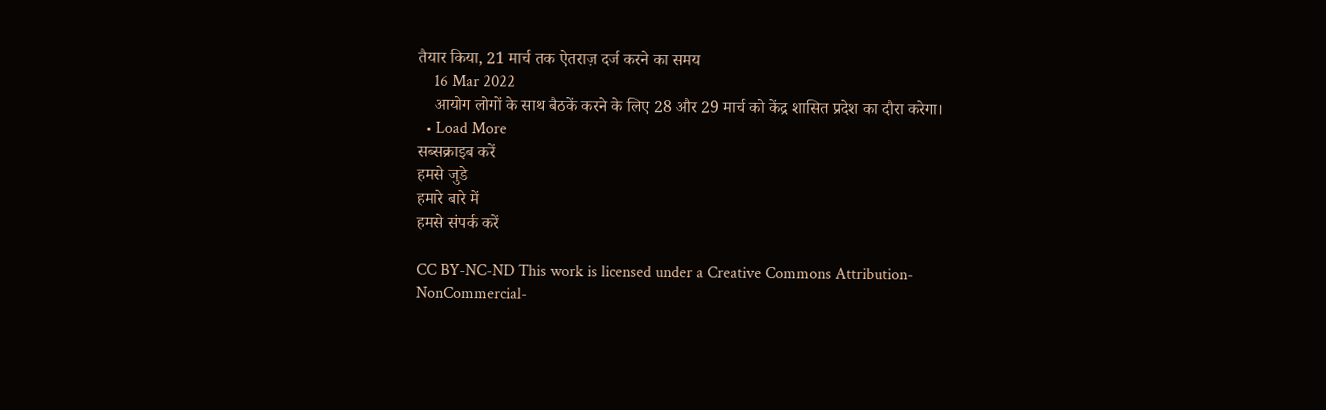तैयार किया, 21 मार्च तक ऐतराज़ दर्ज करने का समय
    16 Mar 2022
    आयोग लोगों के साथ बैठकें करने के लिए 28 और 29 मार्च को केंद्र शासित प्रदेश का दौरा करेगा।
  • Load More
सब्सक्राइब करें
हमसे जुडे
हमारे बारे में
हमसे संपर्क करें

CC BY-NC-ND This work is licensed under a Creative Commons Attribution-NonCommercial-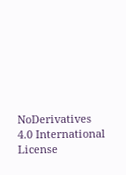NoDerivatives 4.0 International License